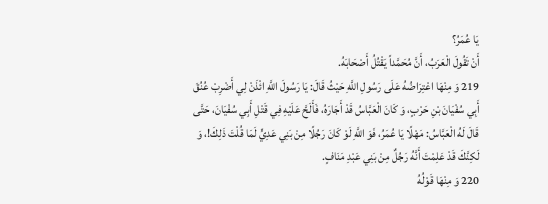يَا عُمَرُ؟
أَنْ تَقُولَ الْعَرَبُ، أَنَّ مُحَمَّداً يَقْتُلُ أَصْحَابَهُ.
219 وَ مِنْهَا اعْتِرَاضُهُ عَلَى رَسُولِ اللَّهِ حَيْثُ قَالَ: يَا رَسُولَ اللَّهِ ائْذَنْ لِي أَضْرِبْ عُنُقَ أَبِي سُفْيَانَ بْنِ حَرْبٍ، وَ كَانَ الْعَبَّاسُ قَدْ أَجَارَهُ، فَأَلَحَّ عَلَيْهِ فِي قَتْلِ أَبِي سُفْيَانَ، حَتَّى قَالَ لَهُ الْعَبَّاسُ: مَهْلًا يَا عُمَرُ، فَوَ اللَّهِ لَوْ كَانَ رَجُلًا مِنْ بَنِي عَدِيٍّ لَمَا قُلْتَ ذَلِكَ!، وَ لَكِنَّكَ قَدْ عَلِمْتَ أَنَّهُ رَجُلٌ مِنْ بَنِي عَبْدِ مَنَافٍ.
220 وَ مِنْهَا قَوْلُهُ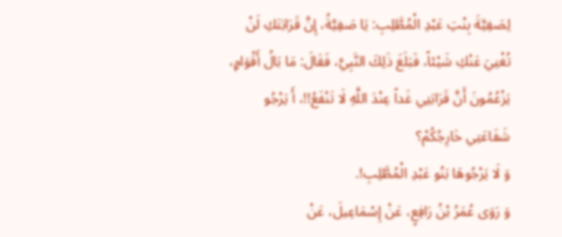لِصَفِيَّةَ بِنْتِ عَبْدِ الْمُطَّلِبِ: يَا صَفِيَّةُ، إِنَّ قَرَابَتَكِ لَنْ تُغْنِيَ عَنْكِ شَيْئاً، فَبَلَغَ ذَلِكَ النَّبِيَّ، فَقَالَ: مَا بَالُ أَقْوَامٍ، يَزْعُمُونَ أَنَّ قَرَابَتِي غَداً عِنْدَ اللَّهِ لَا تَنْفَعُ!!، أَ يَرْجُو شَفَاعَتِي خَارِجُكُمْ؟
وَ لَا يَرْجُوهَا بَنُو عَبْدِ الْمُطَّلِبِ!.
وَ رَوَى عُمَرُ بْنُ رَافِعٍ، عَنْ إِسْمَاعِيلَ، عَنْ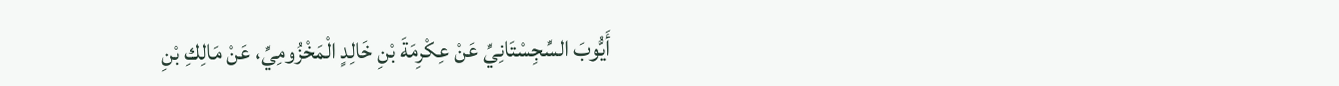أَيُّوبَ السِّجِسْتَانِيِّ عَنْ عِكْرِمَةَ بْنِ خَالِدٍ الْمَخْزُومِيِّ، عَنْ مَالِكِ بْنِ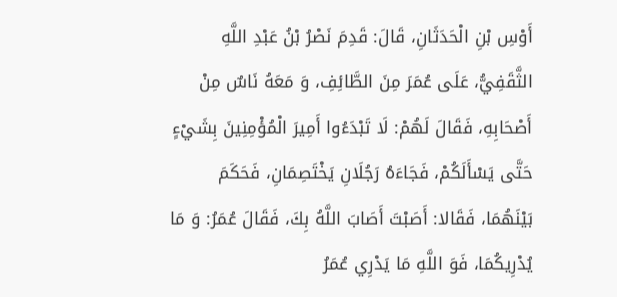أَوْسِ بْنِ الْحَدَثَانِ، قَالَ: قَدِمَ نَصْرُ بْنُ عَبْدِ اللَّهِ الثَّقَفِيُّ، عَلَى عُمَرَ مِنَ الطَّائِفِ، وَ مَعَهُ نَاسٌ مِنْ أَصْحَابِهِ، فَقَالَ لَهُمْ: لَا تَبْدَءُوا أَمِيرَ الْمُؤْمِنِينَ بِشَيْءٍ حَتَّى يَسْأَلَكُمْ، فَجَاءَهُ رَجُلَانِ يَخْتَصِمَانِ، فَحَكَمَ بَيْنَهُمَا، فَقَالا: أَصَبْتَ أَصَابَ اللَّهُ بِكَ، فَقَالَ عُمَرُ: وَ مَا يُدْرِيكُمَا، فَوَ اللَّهِ مَا يَدْرِي عُمَرُ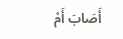أَصَابَ أَمْ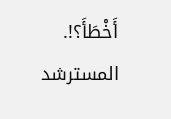أَخْطَأَ؟!.
المسترشد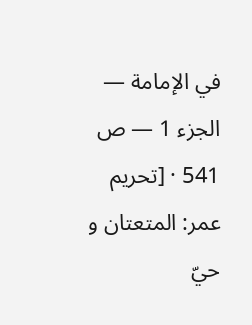في الإمامة — الجزء 1 — ص 541 · [تحريم عمر: المتعتان و حيّ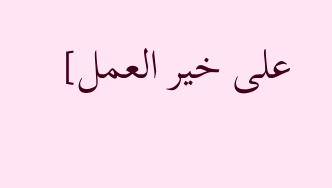على خير العمل]